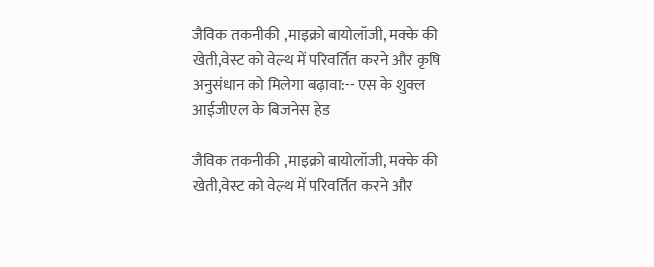जैविक तकनीकी ,माइक्रो बायोलॉजी, मक्के की खेती,वेस्ट को वेल्थ में परिवर्तित करने और कृषि अनुसंधान को मिलेगा बढ़ावा:-- एस के शुक्ल आईजीएल के बिजनेस हेड

जैविक तकनीकी ,माइक्रो बायोलॉजी, मक्के की खेती,वेस्ट को वेल्थ में परिवर्तित करने और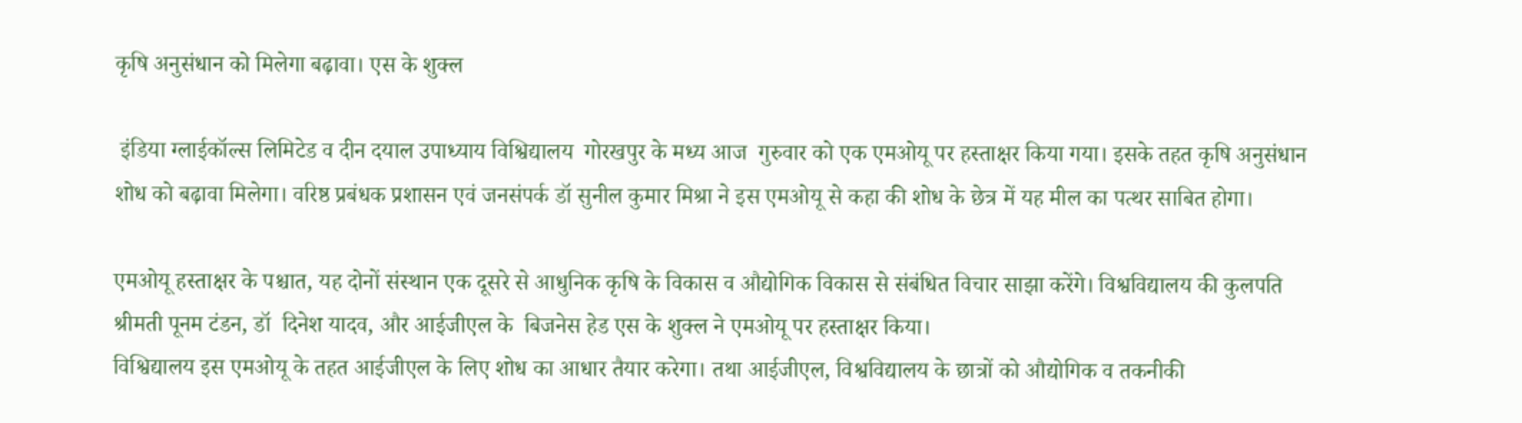कृषि अनुसंधान को मिलेगा बढ़ावा। एस के शुक्ल

 इंडिया ग्लाईकॉल्स लिमिटेड व दीन दयाल उपाध्याय विश्विद्यालय  गोरखपुर के मध्य आज  गुरुवार को एक एमओयू पर हस्ताक्षर किया गया। इसके तहत कृषि अनुसंधान शोध को बढ़ावा मिलेगा। वरिष्ठ प्रबंधक प्रशासन एवं जनसंपर्क डॉ सुनील कुमार मिश्रा ने इस एमओयू से कहा की शोध के छेत्र में यह मील का पत्थर साबित होगा।

एमओयू हस्ताक्षर के पश्चात, यह दोनों संस्थान एक दूसरे से आधुनिक कृषि के विकास व औद्योगिक विकास से संबंधित विचार साझा करेंगे। विश्वविद्यालय की कुलपति श्रीमती पूनम टंडन, डॉ  दिनेश यादव, और आईजीएल के  बिजनेस हेड एस के शुक्ल ने एमओयू पर हस्ताक्षर किया।
विश्विद्यालय इस एमओयू के तहत आईजीएल के लिए शोध का आधार तैयार करेगा। तथा आईजीएल, विश्वविद्यालय के छात्रों को औद्योगिक व तकनीकी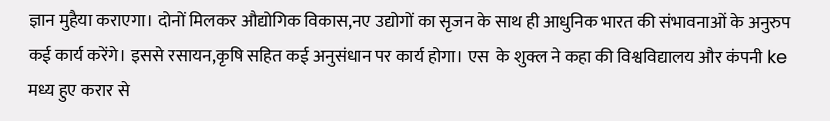ज्ञान मुहैया कराएगा। दोनों मिलकर औद्योगिक विकास,नए उद्योगों का सृजन के साथ ही आधुनिक भारत की संभावनाओं के अनुरुप कई कार्य करेंगे। इससे रसायन,कृषि सहित कई अनुसंधान पर कार्य होगा। एस  के शुक्ल ने कहा की विश्वविद्यालय और कंपनी ke मध्य हुए करार से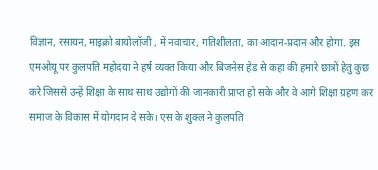विज्ञान, रसायन, माइक्रो बायोलॉजी , में नवाचार, गतिशीलता, का आदान-प्रदान और होगा. इस एमओयू पर कुलपति महोदया ने हर्ष व्यक्त किया और बिजनेस हेड से कहा की हमारे छात्रों हेतु कुछ करे जिससे उन्हें शिक्षा के साथ साथ उद्योगों की जानकारी प्राप्त हो सके और वे आगे शिक्षा ग्रहण कर समाज के विकास में योगदान दे सके। एस के शुक्ल ने कुलपति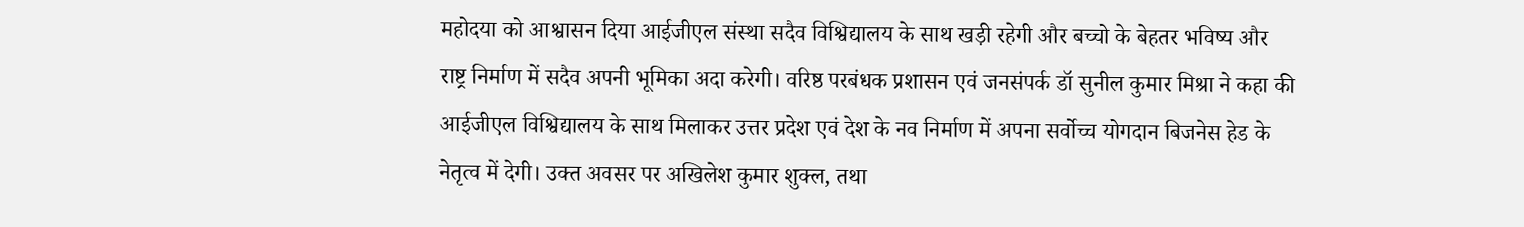महोदया को आश्वासन दिया आईजीएल संस्था सदैव विश्विद्यालय के साथ खड़ी रहेगी और बच्चो के बेहतर भविष्य और राष्ट्र निर्माण में सदैव अपनी भूमिका अदा करेगी। वरिष्ठ परबंधक प्रशासन एवं जनसंपर्क डॉ सुनील कुमार मिश्रा ने कहा की आईजीएल विश्विद्यालय के साथ मिलाकर उत्तर प्रदेश एवं देश के नव निर्माण में अपना सर्वोच्च योगदान बिजनेस हेड के नेतृत्व में देगी। उक्त अवसर पर अखिलेश कुमार शुक्ल, तथा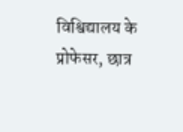विश्विद्यालय के प्रोफेसर, छात्र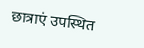छात्राएं उपस्थित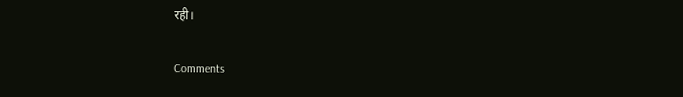रही।

Comments